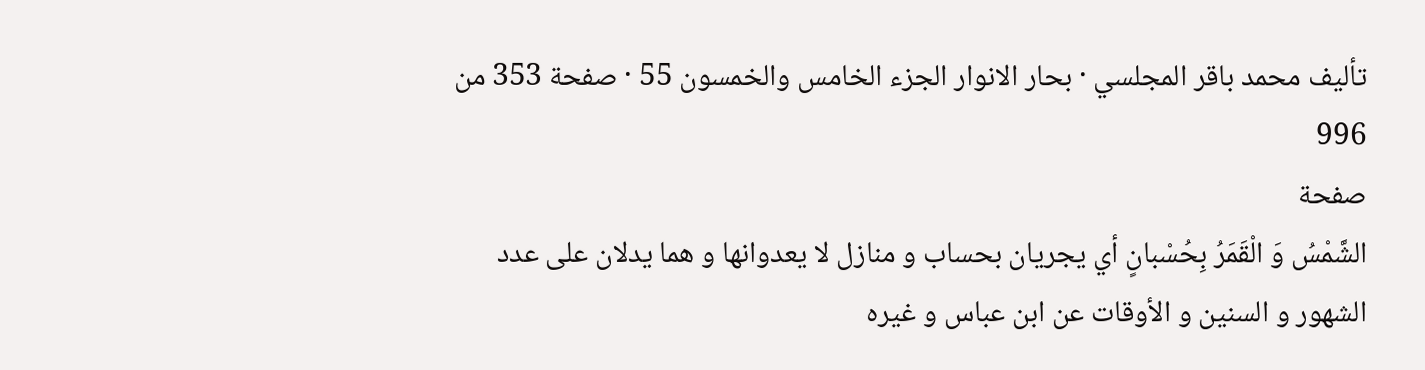تأليف محمد باقر المجلسي · بحار الانوار الجزء الخامس والخمسون 55 · صفحة 353 من 996
صفحة
الشَّمْسُ وَ الْقَمَرُ بِحُسْبانٍ أي يجريان بحساب و منازل لا يعدوانها و هما يدلان على عدد الشهور و السنين و الأوقات عن ابن عباس و غيره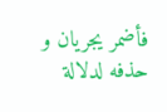فأضمر يجريان و حذفه لدلالة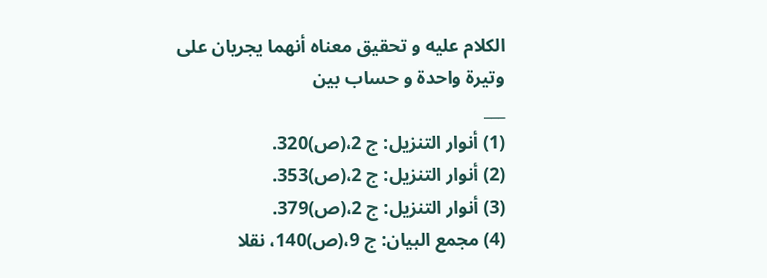الكلام عليه و تحقيق معناه أنهما يجريان على وتيرة واحدة و حساب بين
___
(1) أنوار التنزيل: ج 2،(ص)320.
(2) أنوار التنزيل: ج 2،(ص)353.
(3) أنوار التنزيل: ج 2،(ص)379.
(4) مجمع البيان: ج 9،(ص)140، نقلا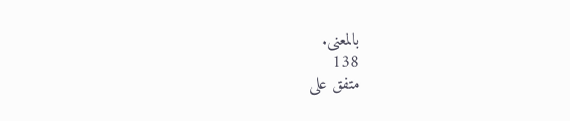بالمعنى.
138
متفق على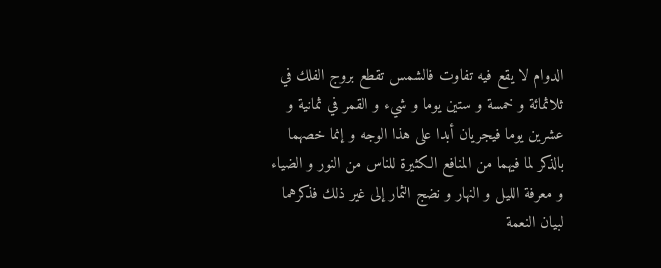الدوام لا يقع فيه تفاوت فالشمس تقطع بروج الفلك في ثلاثمائة و خمسة و ستين يوما و شيء و القمر في ثمانية و عشرين يوما فيجريان أبدا على هذا الوجه و إنما خصهما بالذكر لما فيهما من المنافع الكثيرة للناس من النور و الضياء و معرفة الليل و النهار و نضج الثمار إلى غير ذلك فذكرهما لبيان النعمة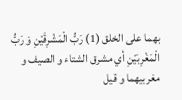بهما على الخلق (1) رَبُّ الْمَشْرِقَيْنِ وَ رَبُّ الْمَغْرِبَيْنِ أي مشرق الشتاء و الصيف و مغربيهما و قيل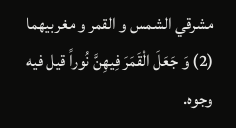مشرقي الشمس و القمر و مغربيهما (2) وَ جَعَلَ الْقَمَرَ فِيهِنَّ نُوراً قيل فيه وجوه.